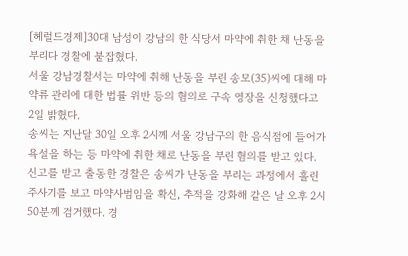[헤럴드경제]30대 남성이 강남의 한 식당서 마약에 취한 채 난동을 부리다 경찰에 붙잡혔다.
서울 강남경찰서는 마약에 취해 난동을 부린 송모(35)씨에 대해 마약류 관리에 대한 법률 위반 등의 혐의로 구속 영장을 신청했다고 2일 밝혔다.
송씨는 지난달 30일 오후 2시께 서울 강남구의 한 음식점에 들어가 욕설을 하는 등 마약에 취한 채로 난동을 부린 혐의를 받고 있다.
신고를 받고 출동한 경찰은 송씨가 난동을 부리는 과정에서 흘린 주사기를 보고 마약사범임을 확신, 추적을 강화해 같은 날 오후 2시50분께 검거했다. 경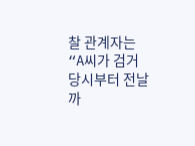찰 관계자는 “A씨가 검거 당시부터 전날까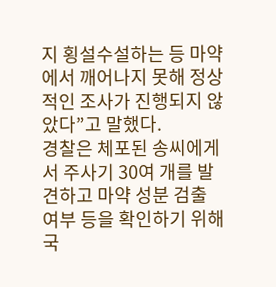지 횡설수설하는 등 마약에서 깨어나지 못해 정상적인 조사가 진행되지 않았다”고 말했다.
경찰은 체포된 송씨에게서 주사기 30여 개를 발견하고 마약 성분 검출 여부 등을 확인하기 위해 국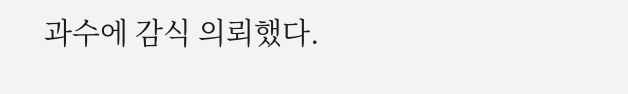과수에 감식 의뢰했다.